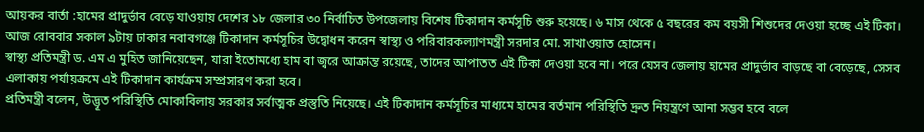আয়কর বার্তা :হামের প্রাদুর্ভাব বেড়ে যাওয়ায় দেশের ১৮ জেলার ৩০ নির্বাচিত উপজেলায় বিশেষ টিকাদান কর্মসূচি শুরু হয়েছে। ৬ মাস থেকে ৫ বছরের কম বয়সী শিশুদের দেওয়া হচ্ছে এই টিকা।
আজ রোববার সকাল ৯টায় ঢাকার নবাবগঞ্জে টিকাদান কর্মসূচির উদ্বোধন করেন স্বাস্থ্য ও পরিবারকল্যাণমন্ত্রী সরদার মো. সাখাওয়াত হোসেন।
স্বাস্থ্য প্রতিমন্ত্রী ড. এম এ মুহিত জানিয়েছেন, যারা ইতোমধ্যে হাম বা জ্বরে আক্রান্ত রয়েছে, তাদের আপাতত এই টিকা দেওয়া হবে না। পরে যেসব জেলায় হামের প্রাদুর্ভাব বাড়ছে বা বেড়েছে, সেসব এলাকায় পর্যায়ক্রমে এই টিকাদান কার্যক্রম সম্প্রসারণ করা হবে।
প্রতিমন্ত্রী বলেন, উদ্ভূত পরিস্থিতি মোকাবিলায় সরকার সর্বাত্মক প্রস্তুতি নিয়েছে। এই টিকাদান কর্মসূচির মাধ্যমে হামের বর্তমান পরিস্থিতি দ্রুত নিয়ন্ত্রণে আনা সম্ভব হবে বলে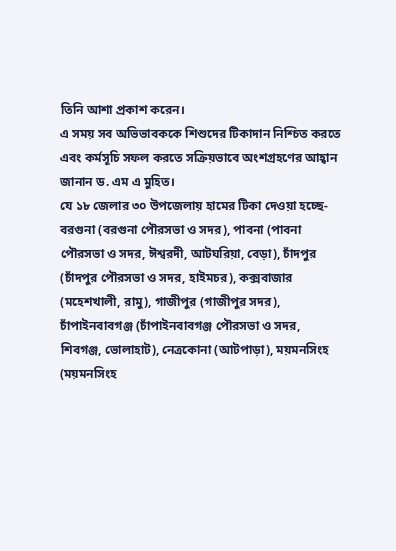তিনি আশা প্রকাশ করেন।
এ সময় সব অভিভাবককে শিশুদের টিকাদান নিশ্চিত করতে এবং কর্মসূচি সফল করতে সক্রিয়ভাবে অংশগ্রহণের আহ্বান জানান ড. এম এ মুহিত।
যে ১৮ জেলার ৩০ উপজেলায় হামের টিকা দেওয়া হচ্ছে-
বরগুনা (বরগুনা পৌরসভা ও সদর), পাবনা (পাবনা পৌরসভা ও সদর, ঈশ্বরদী, আটঘরিয়া, বেড়া), চাঁদপুর (চাঁদপুর পৌরসভা ও সদর, হাইমচর), কক্সবাজার (মহেশখালী, রামু), গাজীপুর (গাজীপুর সদর), চাঁপাইনবাবগঞ্জ (চাঁপাইনবাবগঞ্জ পৌরসভা ও সদর, শিবগঞ্জ, ভোলাহাট), নেত্রকোনা (আটপাড়া), ময়মনসিংহ (ময়মনসিংহ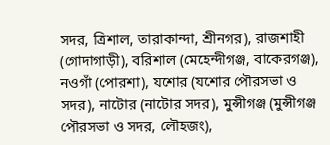সদর, ত্রিশাল, তারাকান্দা, শ্রীনগর), রাজশাহী (গোদাগাড়ী), বরিশাল (মেহেন্দীগঞ্জ, বাকেরগঞ্জ), নওগাঁ (পোরশা), যশোর (যশোর পৌরসভা ও সদর), নাটোর (নাটোর সদর), মুন্সীগঞ্জ (মুন্সীগঞ্জ পৌরসভা ও সদর, লৌহজং),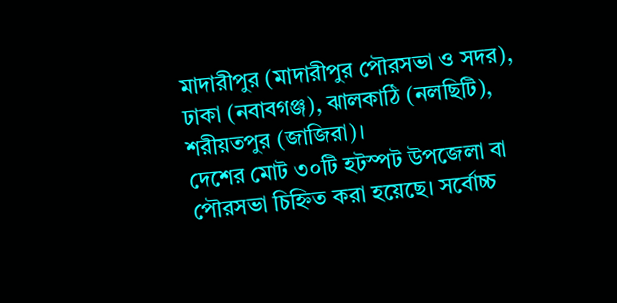মাদারীপুর (মাদারীপুর পৌরসভা ও সদর), ঢাকা (নবাবগঞ্জ), ঝালকাঠি (নলছিটি), শরীয়তপুর (জাজিরা)।
দেশের মোট ৩০টি হটস্পট উপজেলা বা পৌরসভা চিহ্নিত করা হয়েছে। সর্বোচ্চ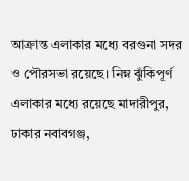আক্রান্ত এলাকার মধ্যে বরগুনা সদর ও পৌরসভা রয়েছে। নিম্ন ঝুঁকিপূর্ণ এলাকার মধ্যে রয়েছে মাদারীপুর, ঢাকার নবাবগঞ্জ,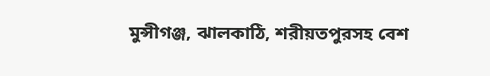মুন্সীগঞ্জ, ঝালকাঠি, শরীয়তপুরসহ বেশ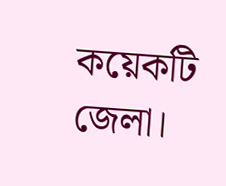কয়েকটি জেলা।